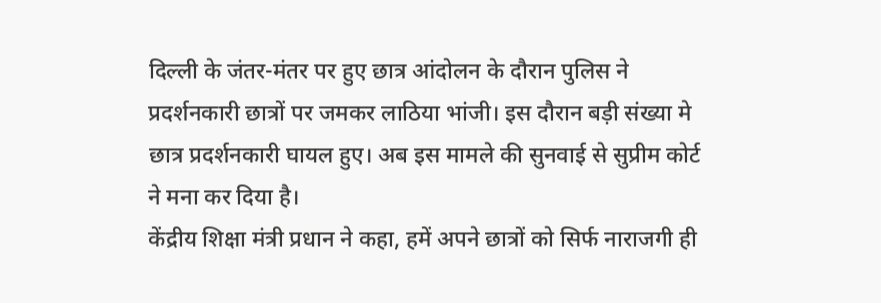दिल्ली के जंतर-मंतर पर हुए छात्र आंदोलन के दौरान पुलिस ने प्रदर्शनकारी छात्रों पर जमकर लाठिया भांजी। इस दौरान बड़ी संख्या मे छात्र प्रदर्शनकारी घायल हुए। अब इस मामले की सुनवाई से सुप्रीम कोर्ट ने मना कर दिया है।
केंद्रीय शिक्षा मंत्री प्रधान ने कहा, हमें अपने छात्रों को सिर्फ नाराजगी ही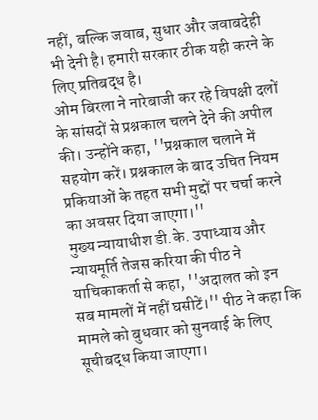नहीं, बल्कि जवाब, सुधार और जवाबदेही भी देनी है। हमारी सरकार ठीक यही करने के लिए प्रतिबद्ध है।
ओम बिरला ने नारेबाजी कर रहे विपक्षी दलों के सांसदों से प्रश्नकाल चलने देने की अपील की। उन्होंने कहा, ''प्रश्नकाल चलाने में सहयोग करें। प्रश्नकाल के बाद उचित नियम प्रकियाओं के तहत सभी मुद्दों पर चर्चा करने का अवसर दिया जाएगा।''
मुख्य न्यायाधीश डी.के. उपाध्याय और न्यायमूर्ति तेजस करिया की पीठ ने याचिकाकर्ता से कहा, ''अदालत को इन सब मामलों में नहीं घसीटें।'' पीठ ने कहा कि मामले को बुधवार को सुनवाई के लिए सूचीबद्ध किया जाएगा।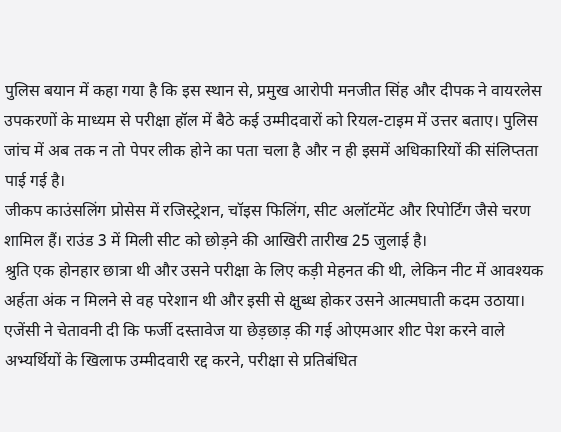पुलिस बयान में कहा गया है कि इस स्थान से, प्रमुख आरोपी मनजीत सिंह और दीपक ने वायरलेस उपकरणों के माध्यम से परीक्षा हॉल में बैठे कई उम्मीदवारों को रियल-टाइम में उत्तर बताए। पुलिस जांच में अब तक न तो पेपर लीक होने का पता चला है और न ही इसमें अधिकारियों की संलिप्तता पाई गई है।
जीकप काउंसलिंग प्रोसेस में रजिस्ट्रेशन, चॉइस फिलिंग, सीट अलॉटमेंट और रिपोर्टिंग जैसे चरण शामिल हैं। राउंड 3 में मिली सीट को छोड़ने की आखिरी तारीख 25 जुलाई है।
श्रुति एक होनहार छात्रा थी और उसने परीक्षा के लिए कड़ी मेहनत की थी, लेकिन नीट में आवश्यक अर्हता अंक न मिलने से वह परेशान थी और इसी से क्षुब्ध होकर उसने आत्मघाती कदम उठाया।
एजेंसी ने चेतावनी दी कि फर्जी दस्तावेज या छेड़छाड़ की गई ओएमआर शीट पेश करने वाले अभ्यर्थियों के खिलाफ उम्मीदवारी रद्द करने, परीक्षा से प्रतिबंधित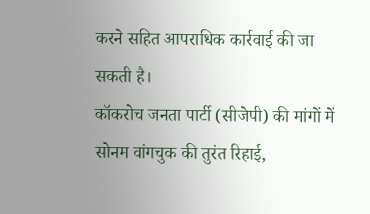करने सहित आपराधिक कार्रवाई की जा सकती है।
कॉकरोच जनता पार्टी (सीजेपी) की मांगों में सोनम वांगचुक की तुरंत रिहाई,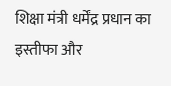शिक्षा मंत्री धर्मेंद्र प्रधान का इस्तीफा और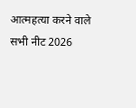आत्महत्या करने वाले सभी नीट 2026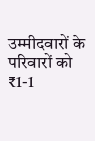उम्मीदवारों के परिवारों को ₹1-1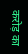करोड़ का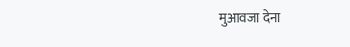मुआवजा देना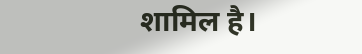शामिल है।